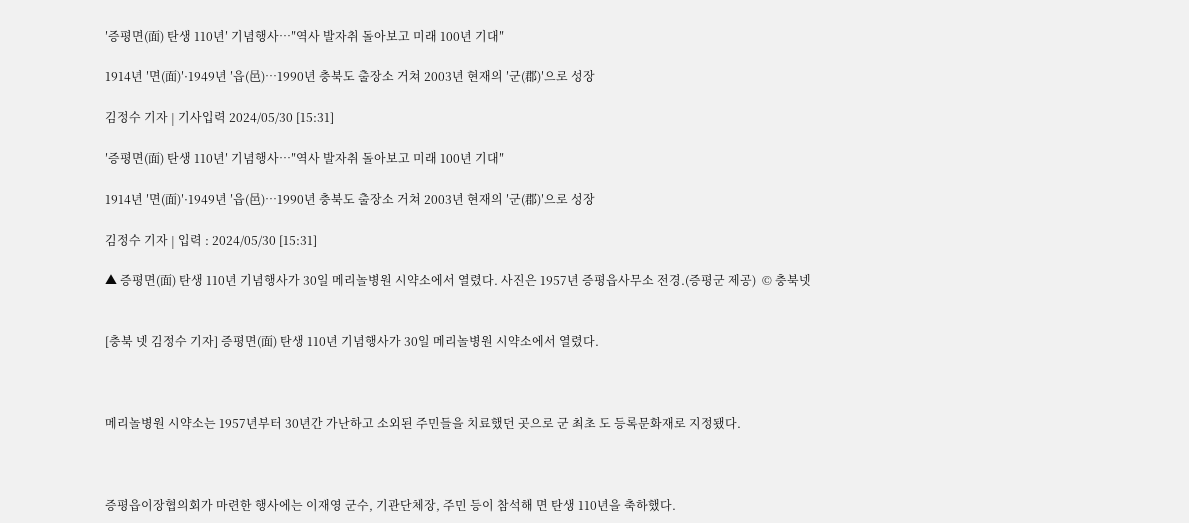′증평면(面) 탄생 110년′ 기념행사…″역사 발자취 돌아보고 미래 100년 기대″

1914년 ′면(面)′·1949년 ′읍(邑)…1990년 충북도 출장소 거쳐 2003년 현재의 ′군(郡)′으로 성장

김정수 기자 | 기사입력 2024/05/30 [15:31]

′증평면(面) 탄생 110년′ 기념행사…″역사 발자취 돌아보고 미래 100년 기대″

1914년 ′면(面)′·1949년 ′읍(邑)…1990년 충북도 출장소 거쳐 2003년 현재의 ′군(郡)′으로 성장

김정수 기자 | 입력 : 2024/05/30 [15:31]

▲ 증평면(面) 탄생 110년 기념행사가 30일 메리놀병원 시약소에서 열렸다. 사진은 1957년 증평읍사무소 전경.(증평군 제공)  © 충북넷


[충북 넷 김정수 기자] 증평면(面) 탄생 110년 기념행사가 30일 메리놀병원 시약소에서 열렸다.



메리놀병원 시약소는 1957년부터 30년간 가난하고 소외된 주민들을 치료했던 곳으로 군 최초 도 등록문화재로 지정됐다.



증평읍이장협의회가 마련한 행사에는 이재영 군수, 기관단체장, 주민 등이 참석해 면 탄생 110년을 축하했다.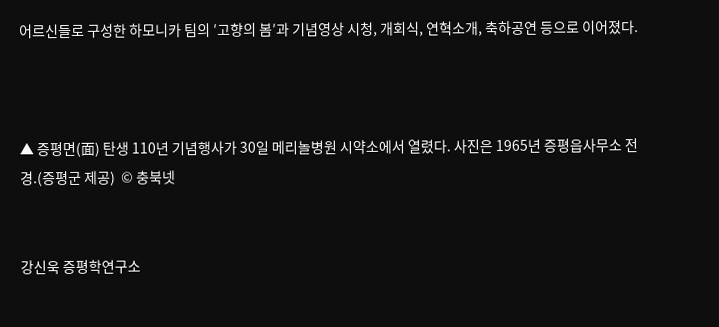어르신들로 구성한 하모니카 팀의 ′고향의 봄′과 기념영상 시청, 개회식, 연혁소개, 축하공연 등으로 이어졌다.



▲ 증평면(面) 탄생 110년 기념행사가 30일 메리놀병원 시약소에서 열렸다. 사진은 1965년 증평읍사무소 전경.(증평군 제공)  © 충북넷


강신욱 증평학연구소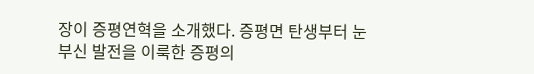장이 증평연혁을 소개했다. 증평면 탄생부터 눈부신 발전을 이룩한 증평의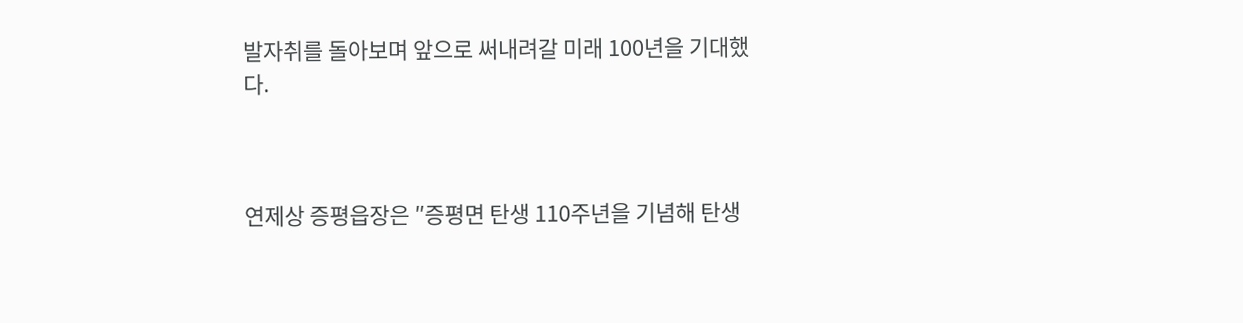발자취를 돌아보며 앞으로 써내려갈 미래 100년을 기대했다.



연제상 증평읍장은 ″증평면 탄생 110주년을 기념해 탄생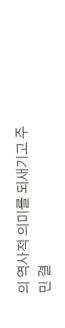의 역사적 의미를 되새기고 주민 결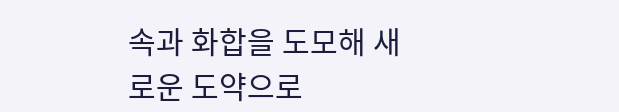속과 화합을 도모해 새로운 도약으로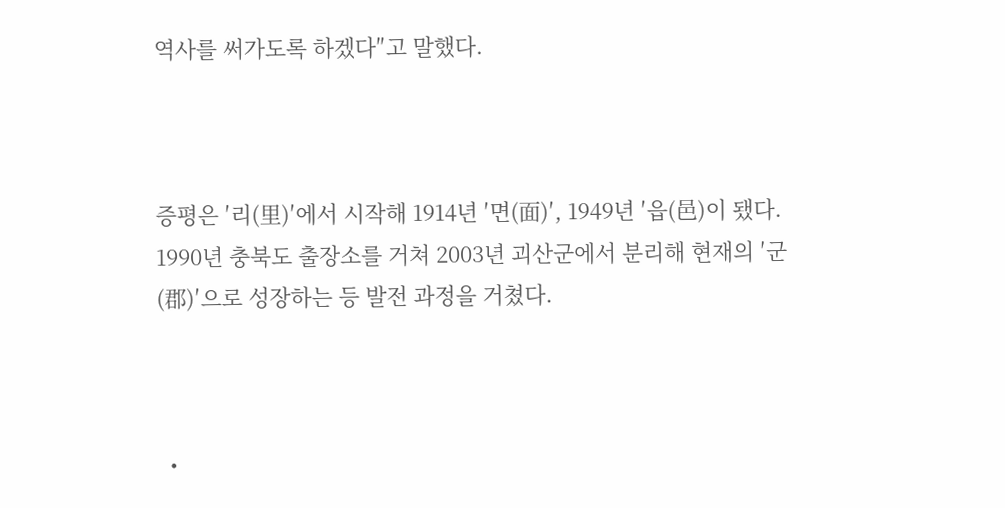역사를 써가도록 하겠다″고 말했다.



증평은 ′리(里)′에서 시작해 1914년 ′면(面)′, 1949년 ′읍(邑)이 됐다. 1990년 충북도 출장소를 거쳐 2003년 괴산군에서 분리해 현재의 ′군(郡)′으로 성장하는 등 발전 과정을 거쳤다.



  •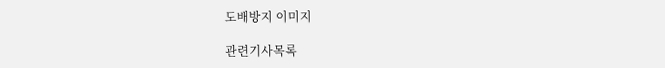도배방지 이미지

관련기사목록